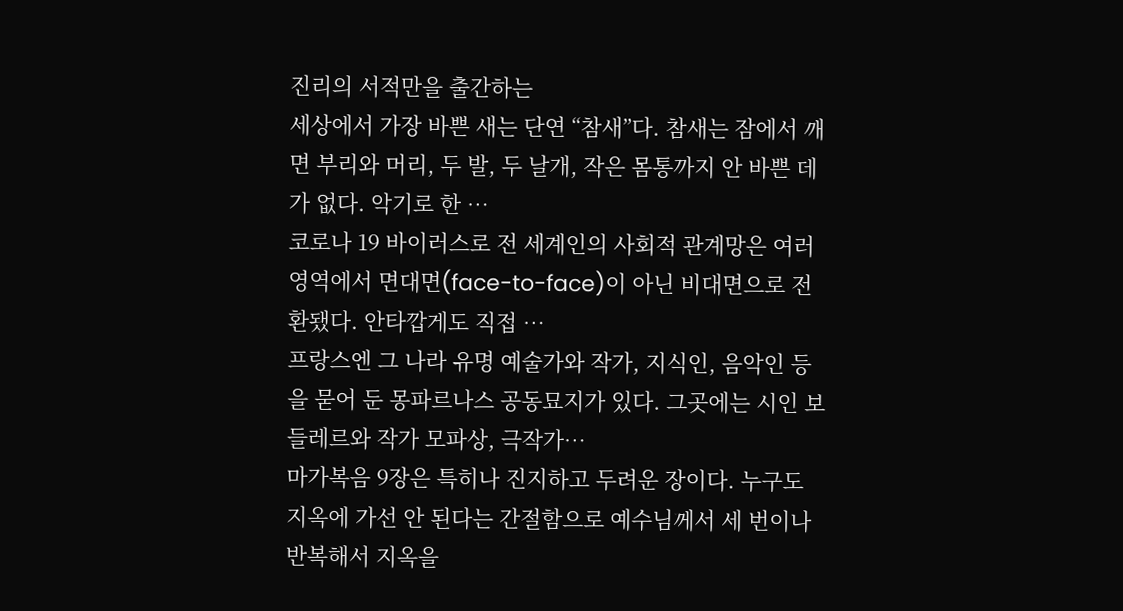진리의 서적만을 출간하는
세상에서 가장 바쁜 새는 단연 “참새”다. 참새는 잠에서 깨면 부리와 머리, 두 발, 두 날개, 작은 몸통까지 안 바쁜 데가 없다. 악기로 한 …
코로나 19 바이러스로 전 세계인의 사회적 관계망은 여러 영역에서 면대면(face-to-face)이 아닌 비대면으로 전환됐다. 안타깝게도 직접 …
프랑스엔 그 나라 유명 예술가와 작가, 지식인, 음악인 등을 묻어 둔 몽파르나스 공동묘지가 있다. 그곳에는 시인 보들레르와 작가 모파상, 극작가…
마가복음 9장은 특히나 진지하고 두려운 장이다. 누구도 지옥에 가선 안 된다는 간절함으로 예수님께서 세 번이나 반복해서 지옥을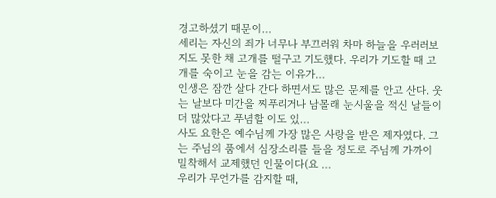경고하셨기 때문이…
세리는 자신의 죄가 너무나 부끄러워 차마 하늘을 우러러보지도 못한 채 고개를 떨구고 기도했다. 우리가 기도할 때 고개를 숙이고 눈을 감는 이유가…
인생은 잠깐 살다 간다 하면서도 많은 문제를 안고 산다. 웃는 날보다 미간을 찌푸리거나 남몰래 눈시울을 적신 날들이 더 많았다고 푸념할 이도 있…
사도 요한은 예수님께 가장 많은 사랑을 받은 제자였다. 그는 주님의 품에서 심장소리를 들을 정도로 주님께 가까이 밀착해서 교제했던 인물이다(요 …
우리가 무언가를 감지할 때,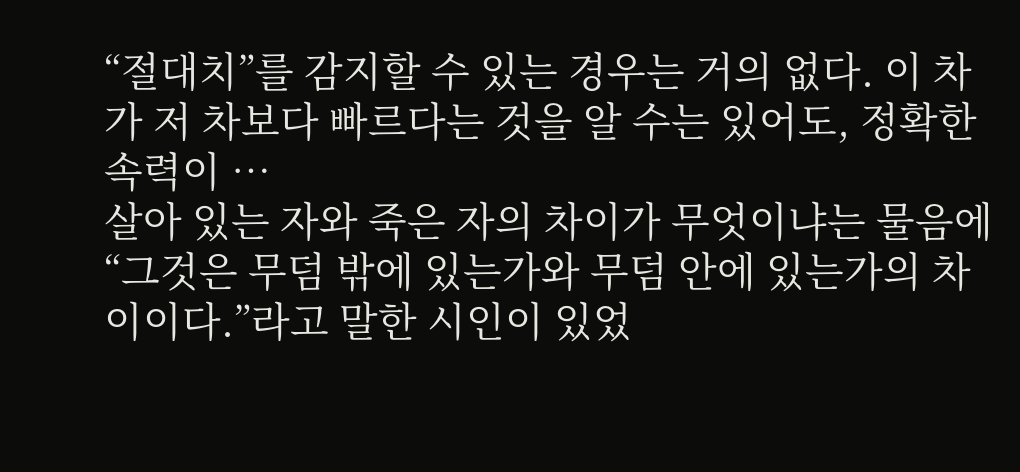“절대치”를 감지할 수 있는 경우는 거의 없다. 이 차가 저 차보다 빠르다는 것을 알 수는 있어도, 정확한 속력이 …
살아 있는 자와 죽은 자의 차이가 무엇이냐는 물음에 “그것은 무덤 밖에 있는가와 무덤 안에 있는가의 차이이다.”라고 말한 시인이 있었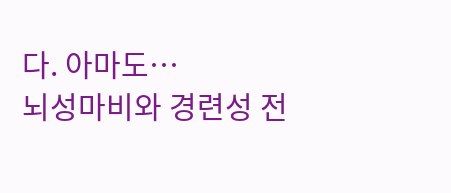다. 아마도…
뇌성마비와 경련성 전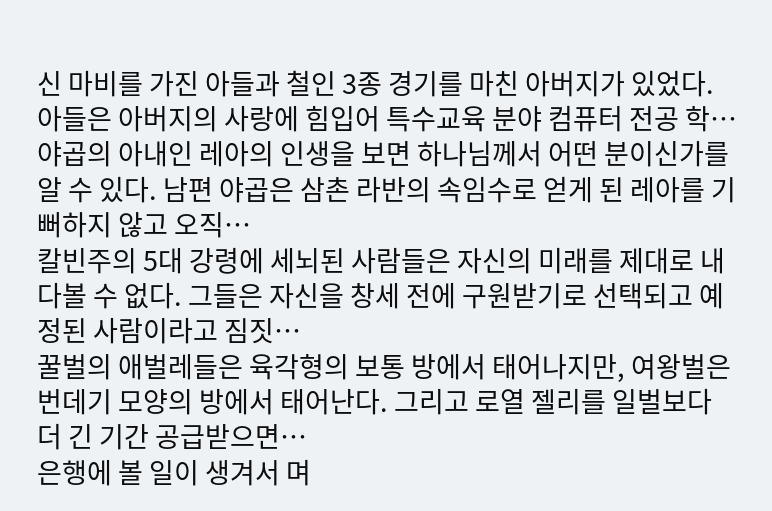신 마비를 가진 아들과 철인 3종 경기를 마친 아버지가 있었다. 아들은 아버지의 사랑에 힘입어 특수교육 분야 컴퓨터 전공 학…
야곱의 아내인 레아의 인생을 보면 하나님께서 어떤 분이신가를 알 수 있다. 남편 야곱은 삼촌 라반의 속임수로 얻게 된 레아를 기뻐하지 않고 오직…
칼빈주의 5대 강령에 세뇌된 사람들은 자신의 미래를 제대로 내다볼 수 없다. 그들은 자신을 창세 전에 구원받기로 선택되고 예정된 사람이라고 짐짓…
꿀벌의 애벌레들은 육각형의 보통 방에서 태어나지만, 여왕벌은 번데기 모양의 방에서 태어난다. 그리고 로열 젤리를 일벌보다 더 긴 기간 공급받으면…
은행에 볼 일이 생겨서 며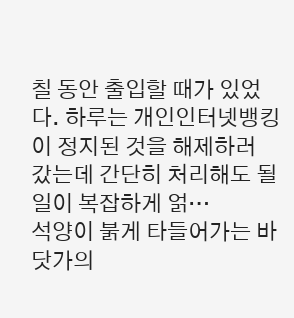칠 동안 출입할 때가 있었다. 하루는 개인인터넷뱅킹이 정지된 것을 해제하러 갔는데 간단히 처리해도 될 일이 복잡하게 얽…
석양이 붉게 타들어가는 바닷가의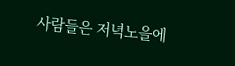사람들은 저녁노을에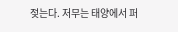젖는다. 저무는 태양에서 퍼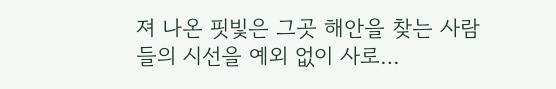져 나온 핏빛은 그곳 해안을 찾는 사람들의 시선을 예외 없이 사로…